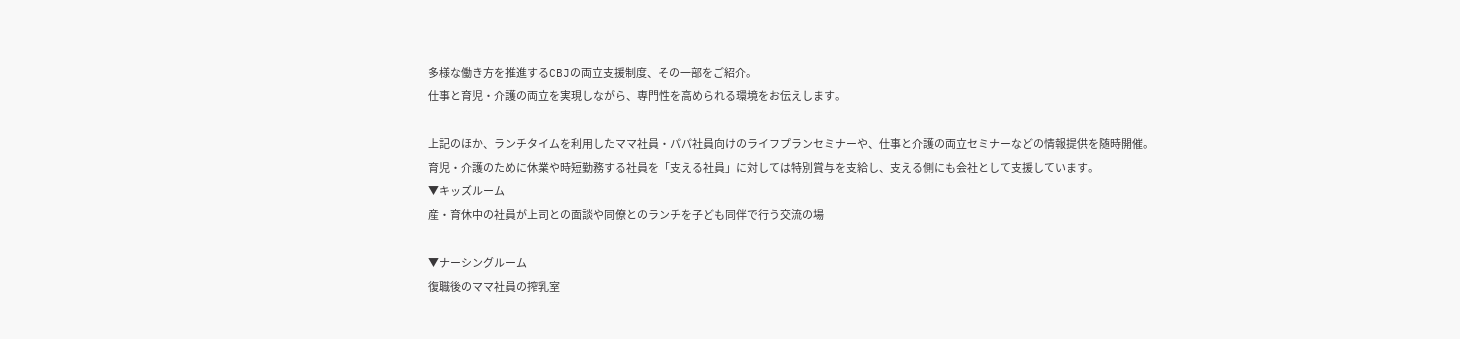多様な働き方を推進するCBJの両立支援制度、その一部をご紹介。
仕事と育児・介護の両立を実現しながら、専門性を高められる環境をお伝えします。

上記のほか、ランチタイムを利用したママ社員・パパ社員向けのライフプランセミナーや、仕事と介護の両立セミナーなどの情報提供を随時開催。
育児・介護のために休業や時短勤務する社員を「支える社員」に対しては特別賞与を支給し、支える側にも会社として支援しています。
▼キッズルーム
産・育休中の社員が上司との面談や同僚とのランチを子ども同伴で行う交流の場

▼ナーシングルーム
復職後のママ社員の搾乳室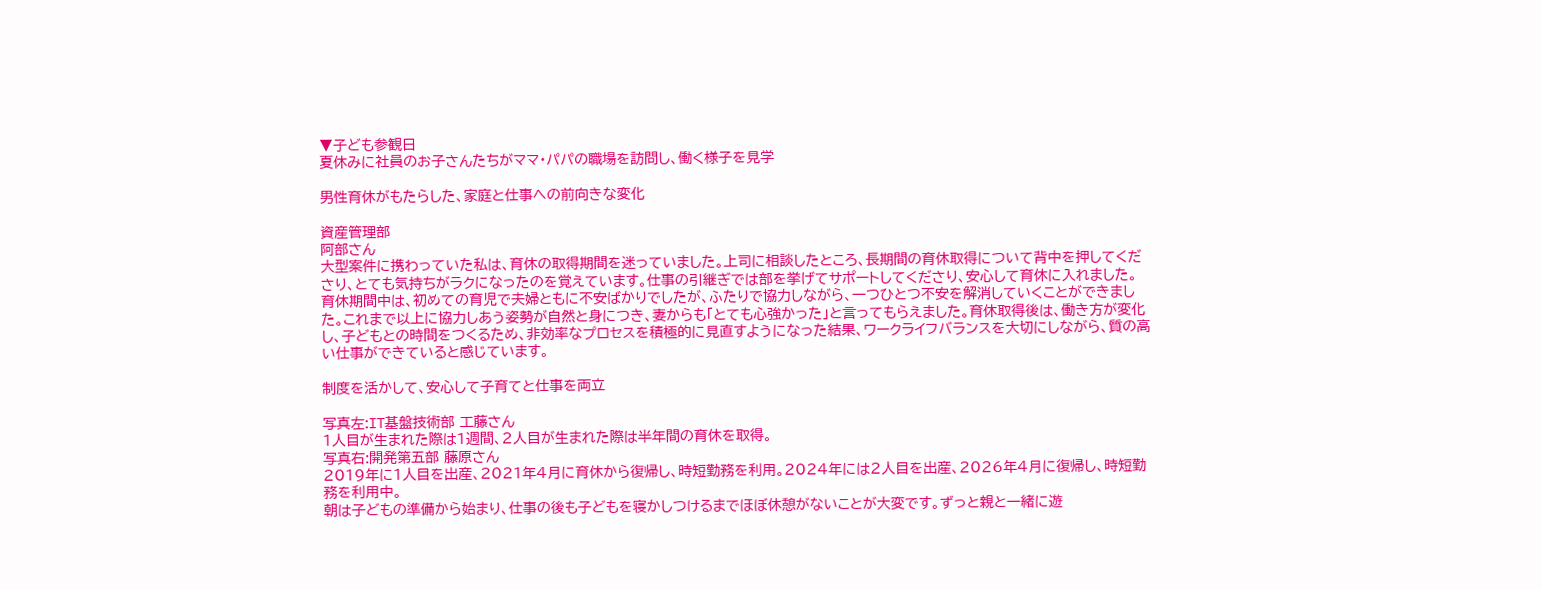▼子ども参観日
夏休みに社員のお子さんたちがママ・パパの職場を訪問し、働く様子を見学

男性育休がもたらした、家庭と仕事への前向きな変化

資産管理部
阿部さん
大型案件に携わっていた私は、育休の取得期間を迷っていました。上司に相談したところ、長期間の育休取得について背中を押してくださり、とても気持ちがラクになったのを覚えています。仕事の引継ぎでは部を挙げてサポートしてくださり、安心して育休に入れました。
育休期間中は、初めての育児で夫婦ともに不安ばかりでしたが、ふたりで協力しながら、一つひとつ不安を解消していくことができました。これまで以上に協力しあう姿勢が自然と身につき、妻からも「とても心強かった」と言ってもらえました。育休取得後は、働き方が変化し、子どもとの時間をつくるため、非効率なプロセスを積極的に見直すようになった結果、ワークライフバランスを大切にしながら、質の高い仕事ができていると感じています。

制度を活かして、安心して子育てと仕事を両立

写真左:IT基盤技術部 工藤さん
1人目が生まれた際は1週間、2人目が生まれた際は半年間の育休を取得。
写真右:開発第五部 藤原さん
2019年に1人目を出産、2021年4月に育休から復帰し、時短勤務を利用。2024年には2人目を出産、2026年4月に復帰し、時短勤務を利用中。
朝は子どもの準備から始まり、仕事の後も子どもを寝かしつけるまでほぼ休憩がないことが大変です。ずっと親と一緒に遊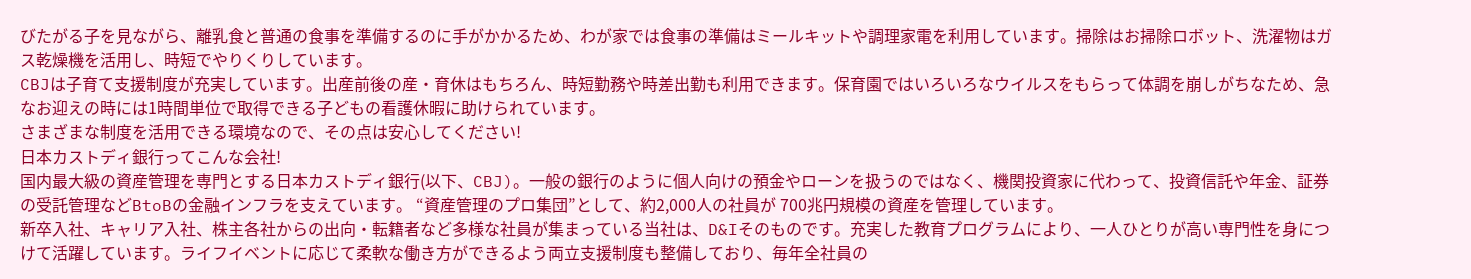びたがる子を見ながら、離乳食と普通の食事を準備するのに手がかかるため、わが家では食事の準備はミールキットや調理家電を利用しています。掃除はお掃除ロボット、洗濯物はガス乾燥機を活用し、時短でやりくりしています。
CBJは子育て支援制度が充実しています。出産前後の産・育休はもちろん、時短勤務や時差出勤も利用できます。保育園ではいろいろなウイルスをもらって体調を崩しがちなため、急なお迎えの時には1時間単位で取得できる子どもの看護休暇に助けられています。
さまざまな制度を活用できる環境なので、その点は安心してください!
日本カストディ銀行ってこんな会社!
国内最大級の資産管理を専門とする日本カストディ銀行(以下、CBJ)。一般の銀行のように個人向けの預金やローンを扱うのではなく、機関投資家に代わって、投資信託や年金、証券の受託管理などBtoBの金融インフラを支えています。 “資産管理のプロ集団”として、約2,000人の社員が 700兆円規模の資産を管理しています。
新卒入社、キャリア入社、株主各社からの出向・転籍者など多様な社員が集まっている当社は、D&Iそのものです。充実した教育プログラムにより、一人ひとりが高い専門性を身につけて活躍しています。ライフイベントに応じて柔軟な働き方ができるよう両立支援制度も整備しており、毎年全社員の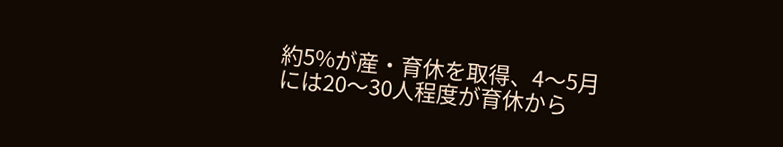約5%が産・育休を取得、4〜5月には20〜30人程度が育休から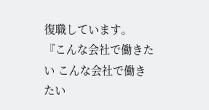復職しています。
『こんな会社で働きたい こんな会社で働きたい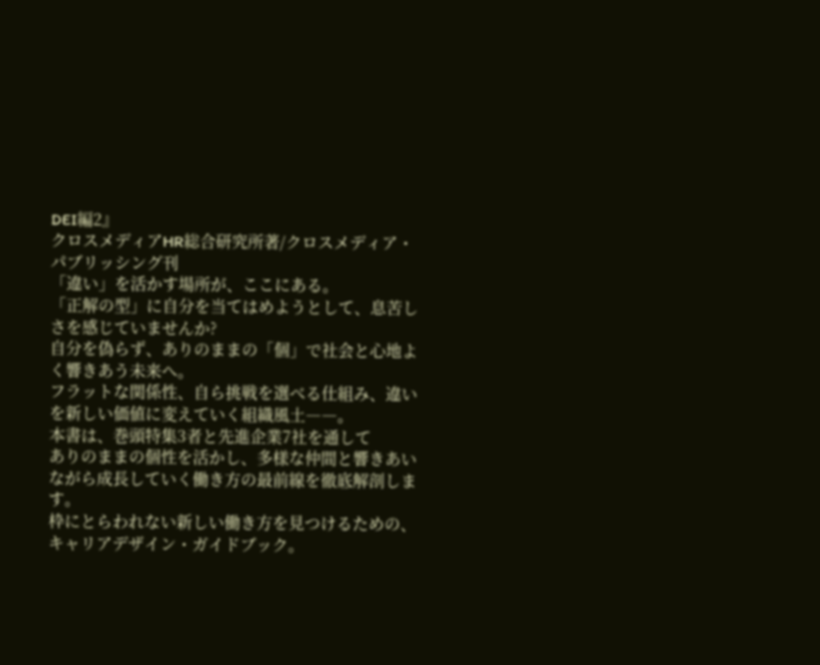DEI編2』
クロスメディアHR総合研究所著/クロスメディア・パブリッシング刊
「違い」を活かす場所が、ここにある。
「正解の型」に自分を当てはめようとして、息苦しさを感じていませんか?
自分を偽らず、ありのままの「個」で社会と心地よく響きあう未来へ。
フラットな関係性、自ら挑戦を選べる仕組み、違いを新しい価値に変えていく組織風土――。
本書は、巻頭特集3者と先進企業7社を通して
ありのままの個性を活かし、多様な仲間と響きあいながら成長していく働き方の最前線を徹底解剖します。
枠にとらわれない新しい働き方を見つけるための、キャリアデザイン・ガイドブック。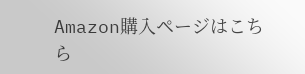Amazon購入ページはこちら